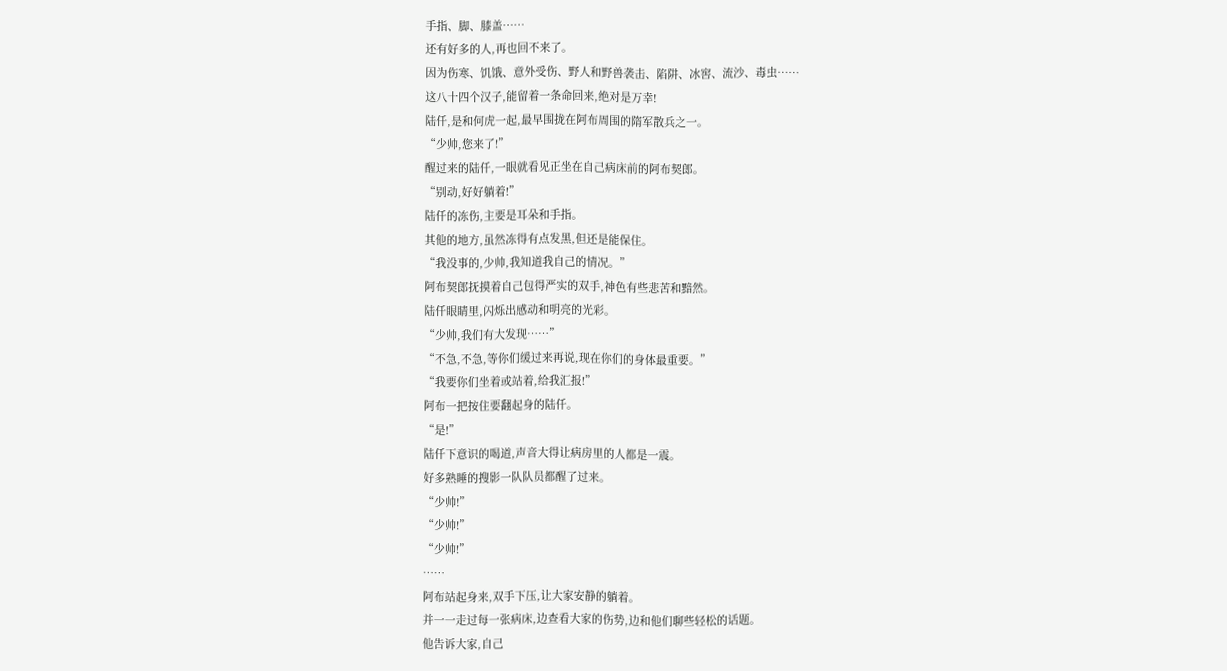手指、脚、膝盖……
还有好多的人,再也回不来了。
因为伤寒、饥饿、意外受伤、野人和野兽袭击、陷阱、冰窖、流沙、毒虫……
这八十四个汉子,能留着一条命回来,绝对是万幸!
陆仟,是和何虎一起,最早围拢在阿布周围的隋军散兵之一。
“少帅,您来了!”
醒过来的陆仟,一眼就看见正坐在自己病床前的阿布契郎。
“别动,好好躺着!”
陆仟的冻伤,主要是耳朵和手指。
其他的地方,虽然冻得有点发黑,但还是能保住。
“我没事的,少帅,我知道我自己的情况。”
阿布契郎抚摸着自己包得严实的双手,神色有些悲苦和黯然。
陆仟眼睛里,闪烁出感动和明亮的光彩。
“少帅,我们有大发现……”
“不急,不急,等你们缓过来再说,现在你们的身体最重要。”
“我要你们坐着或站着,给我汇报!”
阿布一把按住要翻起身的陆仟。
“是!”
陆仟下意识的喝道,声音大得让病房里的人都是一震。
好多熟睡的搜影一队队员都醒了过来。
“少帅!”
“少帅!”
“少帅!”
……
阿布站起身来,双手下压,让大家安静的躺着。
并一一走过每一张病床,边查看大家的伤势,边和他们聊些轻松的话题。
他告诉大家,自己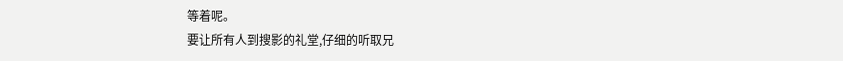等着呢。
要让所有人到搜影的礼堂,仔细的听取兄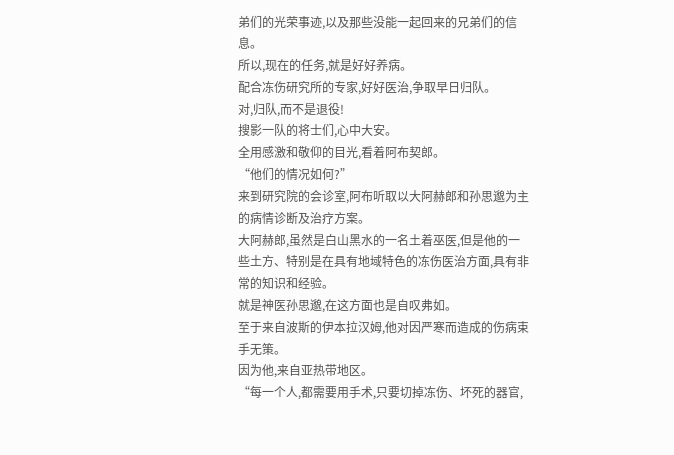弟们的光荣事迹,以及那些没能一起回来的兄弟们的信息。
所以,现在的任务,就是好好养病。
配合冻伤研究所的专家,好好医治,争取早日归队。
对,归队,而不是退役!
搜影一队的将士们,心中大安。
全用感激和敬仰的目光,看着阿布契郎。
“他们的情况如何?”
来到研究院的会诊室,阿布听取以大阿赫郎和孙思邈为主的病情诊断及治疗方案。
大阿赫郎,虽然是白山黑水的一名土着巫医,但是他的一些土方、特别是在具有地域特色的冻伤医治方面,具有非常的知识和经验。
就是神医孙思邈,在这方面也是自叹弗如。
至于来自波斯的伊本拉汉姆,他对因严寒而造成的伤病束手无策。
因为他,来自亚热带地区。
“每一个人,都需要用手术,只要切掉冻伤、坏死的器官,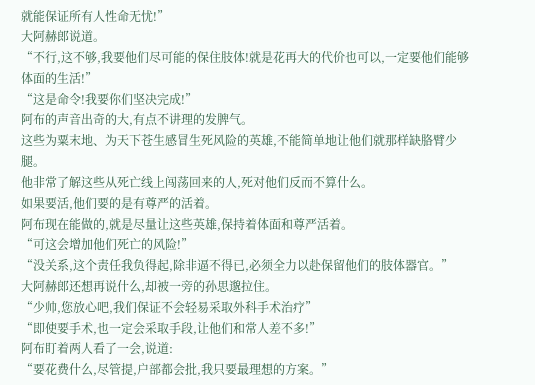就能保证所有人性命无忧!”
大阿赫郎说道。
“不行,这不够,我要他们尽可能的保住肢体!就是花再大的代价也可以,一定要他们能够体面的生活!”
“这是命令!我要你们坚决完成!”
阿布的声音出奇的大,有点不讲理的发脾气。
这些为粟末地、为天下苍生感冒生死风险的英雄,不能简单地让他们就那样缺胳臂少腿。
他非常了解这些从死亡线上闯荡回来的人,死对他们反而不算什么。
如果要活,他们要的是有尊严的活着。
阿布现在能做的,就是尽量让这些英雄,保持着体面和尊严活着。
“可这会增加他们死亡的风险!”
“没关系,这个责任我负得起,除非逼不得已,必须全力以赴保留他们的肢体器官。”
大阿赫郎还想再说什么,却被一旁的孙思邈拉住。
“少帅,您放心吧,我们保证不会轻易采取外科手术治疗”
“即使要手术,也一定会采取手段,让他们和常人差不多!”
阿布盯着两人看了一会,说道:
“要花费什么,尽管提,户部都会批,我只要最理想的方案。”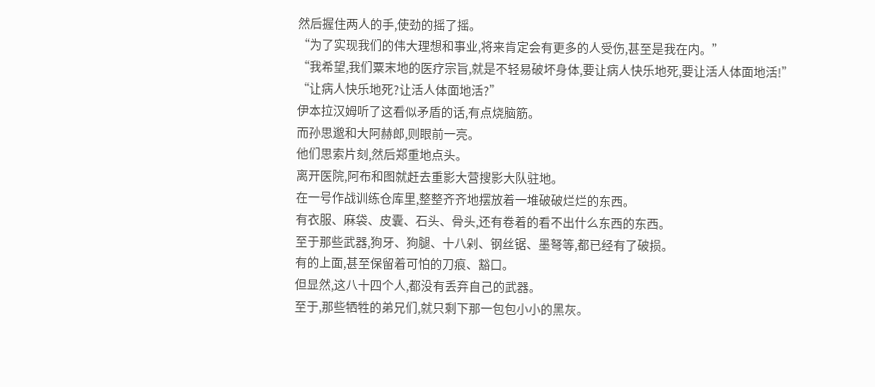然后握住两人的手,使劲的摇了摇。
“为了实现我们的伟大理想和事业,将来肯定会有更多的人受伤,甚至是我在内。”
“我希望,我们粟末地的医疗宗旨,就是不轻易破坏身体,要让病人快乐地死,要让活人体面地活!”
“让病人快乐地死?让活人体面地活?”
伊本拉汉姆听了这看似矛盾的话,有点烧脑筋。
而孙思邈和大阿赫郎,则眼前一亮。
他们思索片刻,然后郑重地点头。
离开医院,阿布和图就赶去重影大营搜影大队驻地。
在一号作战训练仓库里,整整齐齐地摆放着一堆破破烂烂的东西。
有衣服、麻袋、皮囊、石头、骨头,还有卷着的看不出什么东西的东西。
至于那些武器,狗牙、狗腿、十八剁、钢丝锯、墨弩等,都已经有了破损。
有的上面,甚至保留着可怕的刀痕、豁口。
但显然,这八十四个人,都没有丢弃自己的武器。
至于,那些牺牲的弟兄们,就只剩下那一包包小小的黑灰。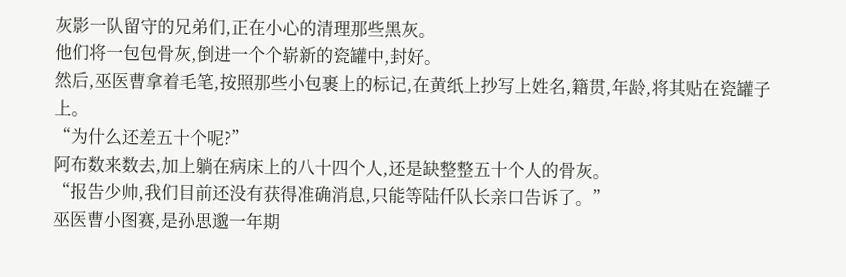灰影一队留守的兄弟们,正在小心的清理那些黑灰。
他们将一包包骨灰,倒进一个个崭新的瓷罐中,封好。
然后,巫医曹拿着毛笔,按照那些小包裹上的标记,在黄纸上抄写上姓名,籍贯,年龄,将其贴在瓷罐子上。
“为什么还差五十个呢?”
阿布数来数去,加上躺在病床上的八十四个人,还是缺整整五十个人的骨灰。
“报告少帅,我们目前还没有获得准确消息,只能等陆仟队长亲口告诉了。”
巫医曹小图赛,是孙思邈一年期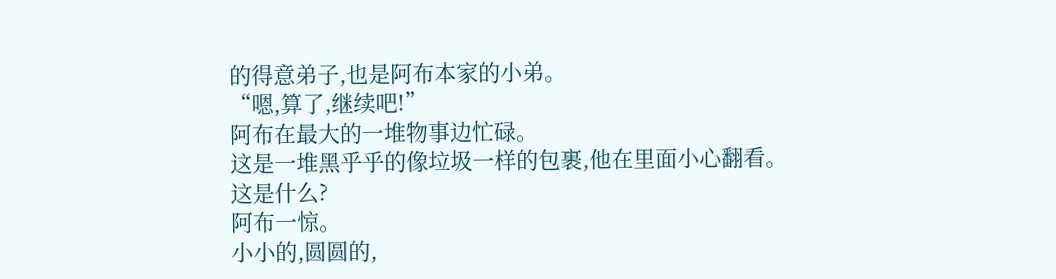的得意弟子,也是阿布本家的小弟。
“嗯,算了,继续吧!”
阿布在最大的一堆物事边忙碌。
这是一堆黑乎乎的像垃圾一样的包裹,他在里面小心翻看。
这是什么?
阿布一惊。
小小的,圆圆的,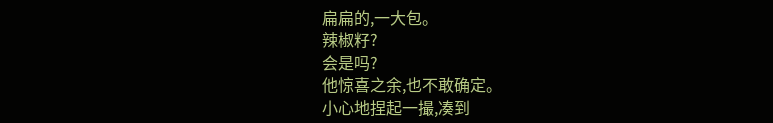扁扁的,一大包。
辣椒籽?
会是吗?
他惊喜之余,也不敢确定。
小心地捏起一撮,凑到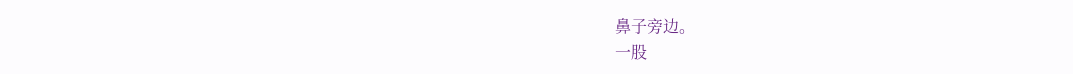鼻子旁边。
一股